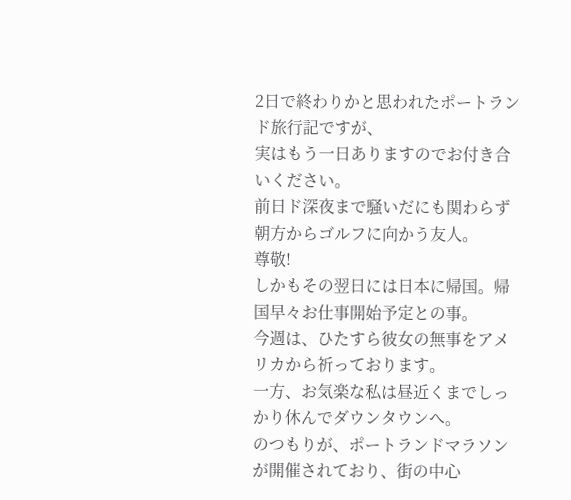2日で終わりかと思われたポートランド旅行記ですが、
実はもう一日ありますのでお付き合いください。
前日ド深夜まで騒いだにも関わらず朝方からゴルフに向かう友人。
尊敬!
しかもその翌日には日本に帰国。帰国早々お仕事開始予定との事。
今週は、ひたすら彼女の無事をアメリカから祈っております。
一方、お気楽な私は昼近くまでしっかり休んでダウンタウンへ。
のつもりが、ポートランドマラソンが開催されており、街の中心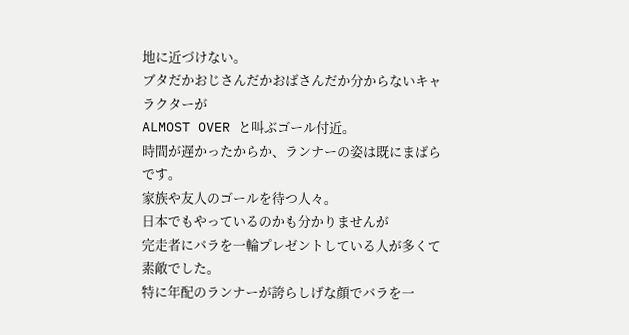地に近づけない。
ブタだかおじさんだかおばさんだか分からないキャラクターが
ALMOST OVER と叫ぶゴール付近。
時間が遅かったからか、ランナーの姿は既にまばらです。
家族や友人のゴールを待つ人々。
日本でもやっているのかも分かりませんが
完走者にバラを一輪プレゼントしている人が多くて素敵でした。
特に年配のランナーが誇らしげな顔でバラを一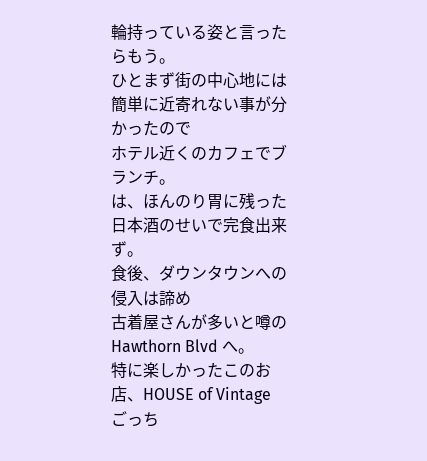輪持っている姿と言ったらもう。
ひとまず街の中心地には簡単に近寄れない事が分かったので
ホテル近くのカフェでブランチ。
は、ほんのり胃に残った日本酒のせいで完食出来ず。
食後、ダウンタウンへの侵入は諦め
古着屋さんが多いと噂のHawthorn Blvd へ。
特に楽しかったこのお店、HOUSE of Vintage
ごっち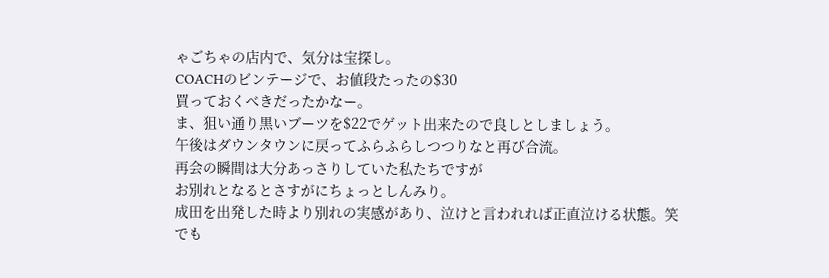ゃごちゃの店内で、気分は宝探し。
COACHのビンテージで、お値段たったの$30
買っておくべきだったかなー。
ま、狙い通り黒いブーツを$22でゲット出来たので良しとしましょう。
午後はダウンタウンに戻ってふらふらしつつりなと再び合流。
再会の瞬間は大分あっさりしていた私たちですが
お別れとなるとさすがにちょっとしんみり。
成田を出発した時より別れの実感があり、泣けと言われれば正直泣ける状態。笑
でも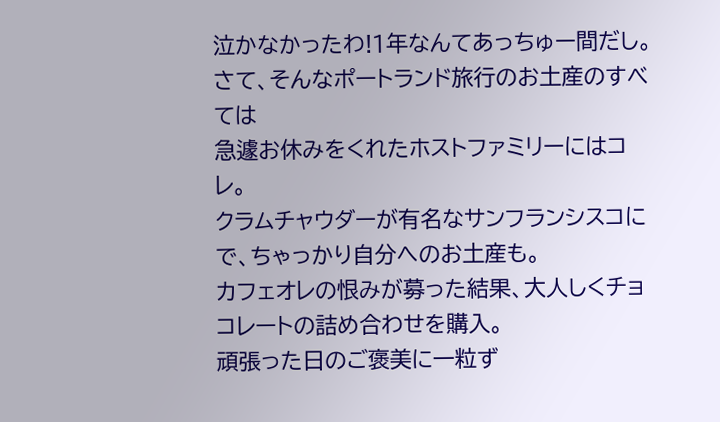泣かなかったわ!1年なんてあっちゅー間だし。
さて、そんなポートランド旅行のお土産のすべては
急遽お休みをくれたホストファミリーにはコレ。
クラムチャウダーが有名なサンフランシスコに
で、ちゃっかり自分へのお土産も。
カフェオレの恨みが募った結果、大人しくチョコレートの詰め合わせを購入。
頑張った日のご褒美に一粒ず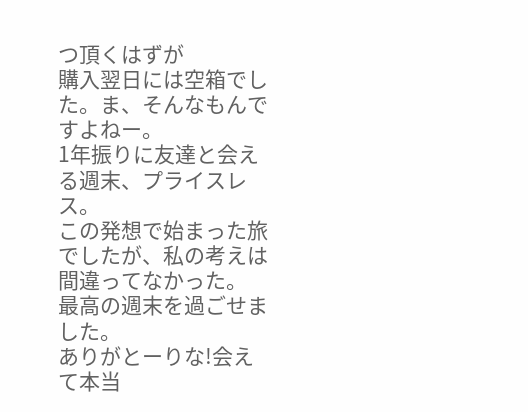つ頂くはずが
購入翌日には空箱でした。ま、そんなもんですよねー。
1年振りに友達と会える週末、プライスレス。
この発想で始まった旅でしたが、私の考えは間違ってなかった。
最高の週末を過ごせました。
ありがとーりな!会えて本当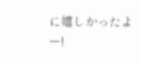に嬉しかったよー!